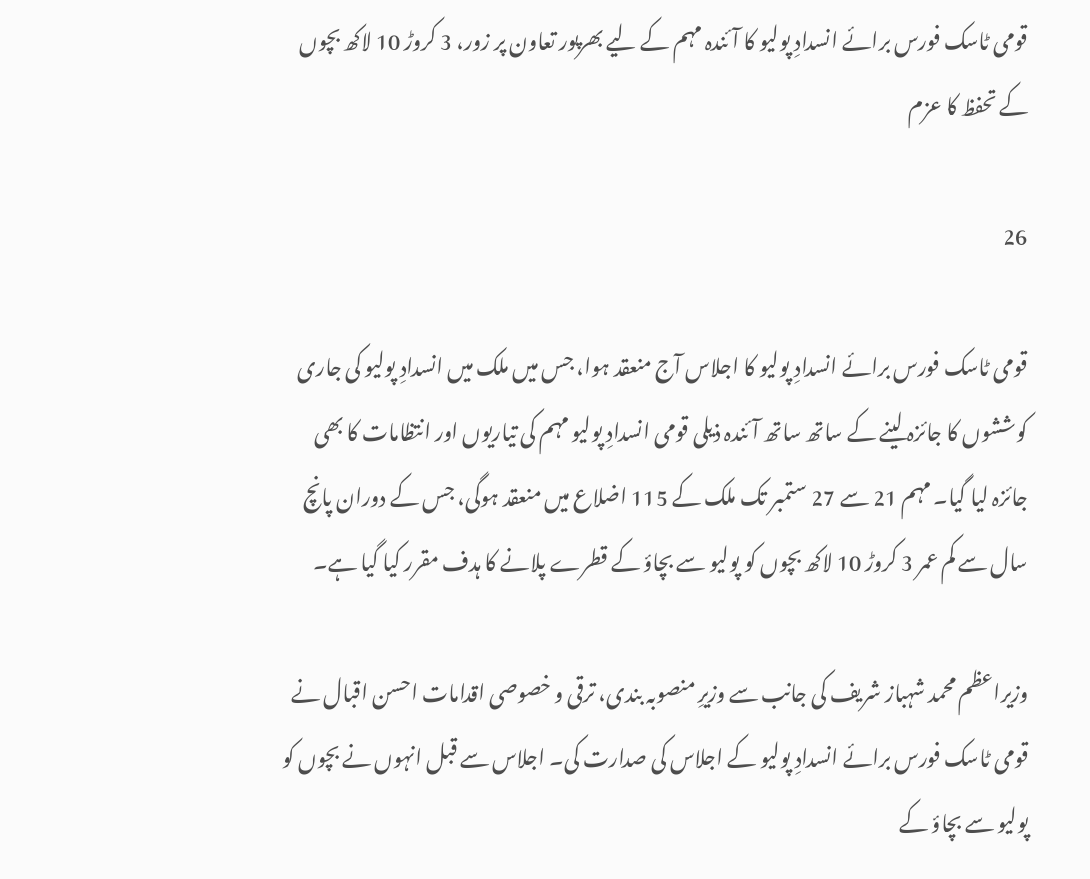قومی ٹاسک فورس برائے انسدادِ پولیو کا آئندہ مہم کے لیے بھرپور تعاون پر زور، 3 کروڑ 10 لاکھ بچوں کے تحفظ کا عزم

26

قومی ٹاسک فورس برائے انسدادِ پولیو کا اجلاس آج منعقد ہوا، جس میں ملک میں انسدادِ پولیو کی جاری کوششوں کا جائزہ لینے کے ساتھ ساتھ آئندہ ذیلی قومی انسدادِ پولیو مہم کی تیاریوں اور انتظامات کا بھی جائزہ لیا گیا۔ مہم 21 سے 27 ستمبر تک ملک کے 115 اضلاع میں منعقد ہوگی، جس کے دوران پانچ سال سے کم عمر 3 کروڑ 10 لاکھ بچوں کو پولیو سے بچاؤ کے قطرے پلانے کا ہدف مقرر کیا گیا ہے۔

وزیراعظم محمد شہباز شریف کی جانب سے وزیرِ منصوبہ بندی، ترقی و خصوصی اقدامات احسن اقبال نے قومی ٹاسک فورس برائے انسدادِ پولیو کے اجلاس کی صدارت کی۔ اجلاس سے قبل انہوں نے بچوں کو پولیو سے بچاؤ کے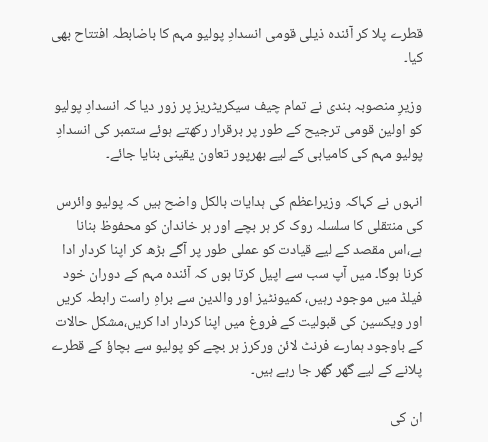قطرے پلا کر آئندہ ذیلی قومی انسدادِ پولیو مہم کا باضابطہ افتتاح بھی کیا۔

وزیرِ منصوبہ بندی نے تمام چیف سیکریٹریز پر زور دیا کہ انسدادِ پولیو کو اولین قومی ترجیح کے طور پر برقرار رکھتے ہوئے ستمبر کی انسدادِ پولیو مہم کی کامیابی کے لیے بھرپور تعاون یقینی بنایا جائے۔

انہوں نے کہاکہ وزیراعظم کی ہدایات بالکل واضح ہیں کہ پولیو وائرس کی منتقلی کا سلسلہ روک کر ہر بچے اور ہر خاندان کو محفوظ بنانا ہے،اس مقصد کے لیے قیادت کو عملی طور پر آگے بڑھ کر اپنا کردار ادا کرنا ہوگا۔ میں آپ سب سے اپیل کرتا ہوں کہ آئندہ مہم کے دوران خود فیلڈ میں موجود رہیں، کمیونٹیز اور والدین سے براہِ راست رابطہ کریں اور ویکسین کی قبولیت کے فروغ میں اپنا کردار ادا کریں،مشکل حالات کے باوجود ہمارے فرنٹ لائن ورکرز ہر بچے کو پولیو سے بچاؤ کے قطرے پلانے کے لیے گھر گھر جا رہے ہیں۔

ان کی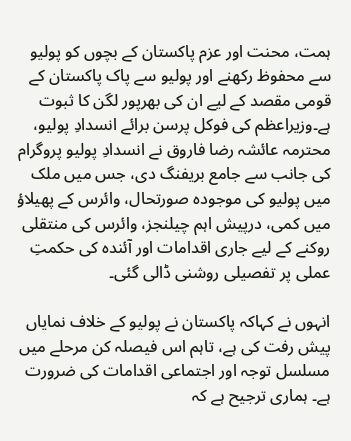ہمت، محنت اور عزم پاکستان کے بچوں کو پولیو سے محفوظ رکھنے اور پولیو سے پاک پاکستان کے قومی مقصد کے لیے ان کی بھرپور لگن کا ثبوت ہے۔وزیراعظم کی فوکل پرسن برائے انسدادِ پولیو، محترمہ عائشہ رضا فاروق نے انسدادِ پولیو پروگرام کی جانب سے جامع بریفنگ دی، جس میں ملک میں پولیو کی موجودہ صورتحال، وائرس کے پھیلاؤ میں کمی، درپیش اہم چیلنجز، وائرس کی منتقلی روکنے کے لیے جاری اقدامات اور آئندہ کی حکمتِ عملی پر تفصیلی روشنی ڈالی گئی۔

انہوں نے کہاکہ پاکستان نے پولیو کے خلاف نمایاں پیش رفت کی ہے، تاہم اس فیصلہ کن مرحلے میں مسلسل توجہ اور اجتماعی اقدامات کی ضرورت ہے۔ ہماری ترجیح ہے کہ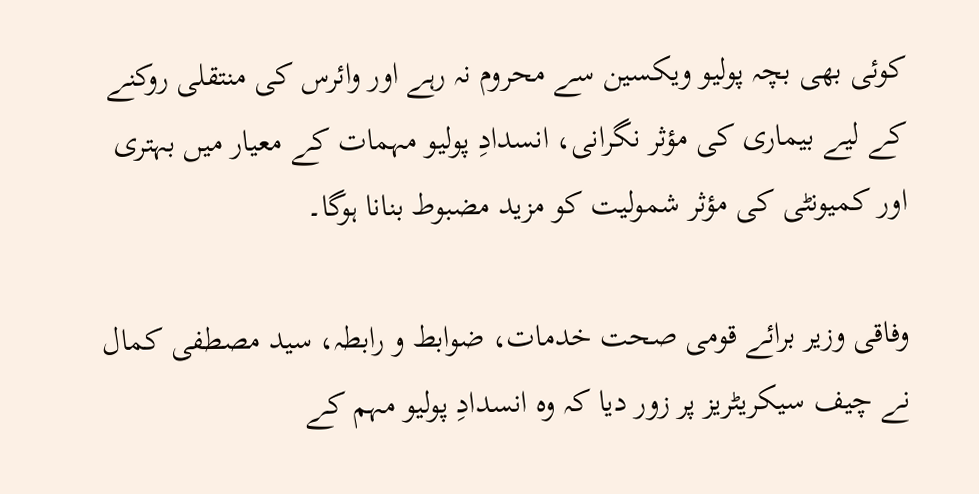کوئی بھی بچہ پولیو ویکسین سے محروم نہ رہے اور وائرس کی منتقلی روکنے کے لیے بیماری کی مؤثر نگرانی، انسدادِ پولیو مہمات کے معیار میں بہتری اور کمیونٹی کی مؤثر شمولیت کو مزید مضبوط بنانا ہوگا۔

وفاقی وزیر برائے قومی صحت خدمات، ضوابط و رابطہ، سید مصطفی کمال نے چیف سیکریٹریز پر زور دیا کہ وہ انسدادِ پولیو مہم کے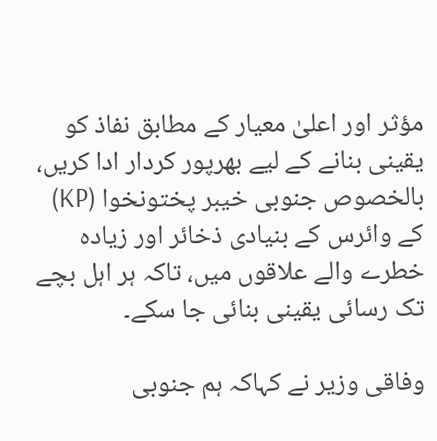مؤثر اور اعلیٰ معیار کے مطابق نفاذ کو یقینی بنانے کے لیے بھرپور کردار ادا کریں، بالخصوص جنوبی خیبر پختونخوا (KP) کے وائرس کے بنیادی ذخائر اور زیادہ خطرے والے علاقوں میں، تاکہ ہر اہل بچے تک رسائی یقینی بنائی جا سکے۔

وفاقی وزیر نے کہاکہ ہم جنوبی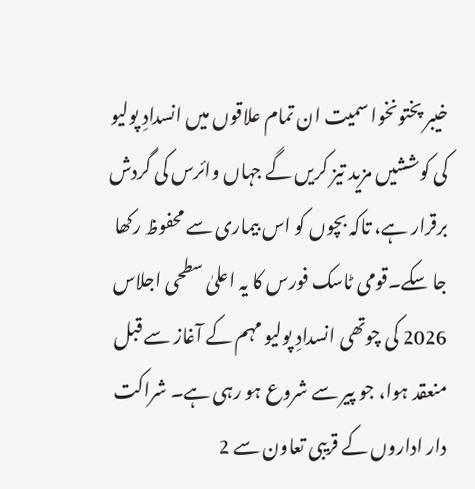خیبر پختونخوا سمیت ان تمام علاقوں میں انسدادِ پولیو کی کوششیں مزید تیز کریں گے جہاں وائرس کی گردش برقرار ہے، تاکہ بچوں کو اس بیماری سے محفوظ رکھا جا سکے۔قومی ٹاسک فورس کا یہ اعلیٰ سطحی اجلاس 2026 کی چوتھی انسدادِ پولیو مہم کے آغاز سے قبل منعقد ہوا، جو پیر سے شروع ہو رہی ہے۔ شراکت دار اداروں کے قریبی تعاون سے 2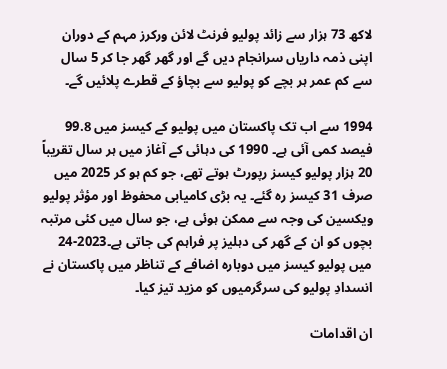لاکھ 73 ہزار سے زائد پولیو فرنٹ لائن ورکرز مہم کے دوران اپنی ذمہ داریاں سرانجام دیں گے اور گھر گھر جا کر 5 سال سے کم عمر ہر بچے کو پولیو سے بچاؤ کے قطرے پلائیں گے۔

1994 سے اب تک پاکستان میں پولیو کے کیسز میں 99.8 فیصد کمی آئی ہے۔ 1990 کی دہائی کے آغاز میں ہر سال تقریباً 20 ہزار پولیو کیسز رپورٹ ہوتے تھے، جو کم ہو کر 2025 میں صرف 31 کیسز رہ گئے۔ یہ بڑی کامیابی محفوظ اور مؤثر پولیو ویکسین کی وجہ سے ممکن ہوئی ہے، جو سال میں کئی مرتبہ بچوں کو ان کے گھر کی دہلیز پر فراہم کی جاتی ہے۔2023-24 میں پولیو کیسز میں دوبارہ اضافے کے تناظر میں پاکستان نے انسدادِ پولیو کی سرگرمیوں کو مزید تیز کیا۔

ان اقدامات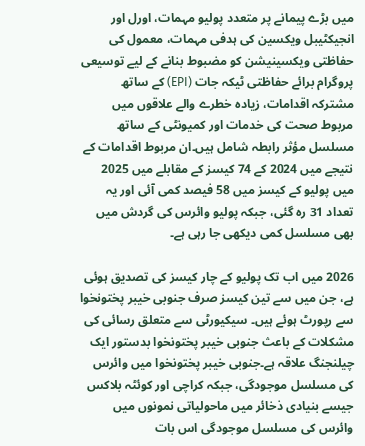میں بڑے پیمانے پر متعدد پولیو مہمات، اورل اور انجیکٹیبل ویکسین کی ہدفی مہمات، معمول کی حفاظتی ویکسینیشن کو مضبوط بنانے کے لیے توسیعی پروگرام برائے حفاظتی ٹیکہ جات (EPI) کے ساتھ مشترکہ اقدامات، زیادہ خطرے والے علاقوں میں مربوط صحت کی خدمات اور کمیونٹی کے ساتھ مسلسل مؤثر رابطہ شامل ہیں۔ان مربوط اقدامات کے نتیجے میں 2024 کے 74 کیسز کے مقابلے میں 2025 میں پولیو کے کیسز میں 58 فیصد کمی آئی اور یہ تعداد 31 رہ گئی، جبکہ پولیو وائرس کی گردش میں بھی مسلسل کمی دیکھی جا رہی ہے۔

2026 میں اب تک پولیو کے چار کیسز کی تصدیق ہوئی ہے، جن میں سے تین کیسز صرف جنوبی خیبر پختونخوا سے رپورٹ ہوئے ہیں۔ سیکیورٹی سے متعلق رسائی کی مشکلات کے باعث جنوبی خیبر پختونخوا بدستور ایک چیلنجنگ علاقہ ہے۔جنوبی خیبر پختونخوا میں وائرس کی مسلسل موجودگی، جبکہ کراچی اور کوئٹہ بلاکس جیسے بنیادی ذخائر میں ماحولیاتی نمونوں میں وائرس کی مسلسل موجودگی اس بات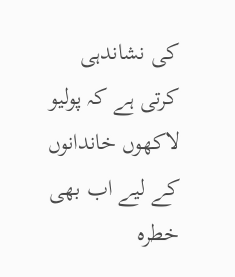کی نشاندہی کرتی ہے کہ پولیو لاکھوں خاندانوں کے لیے اب بھی خطرہ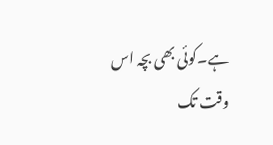ہے۔کوئی بھی بچہ اس وقت تک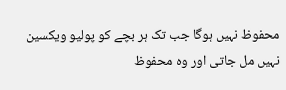محفوظ نہیں ہوگا جب تک ہر بچے کو پولیو ویکسین نہیں مل جاتی اور وہ محفوظ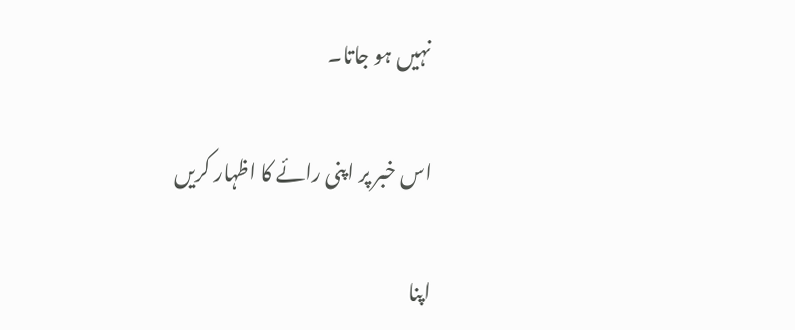نہیں ہو جاتا۔

اس خبر پر اپنی رائے کا اظہار کریں

اپنا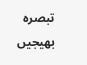تبصرہ بھیجیں